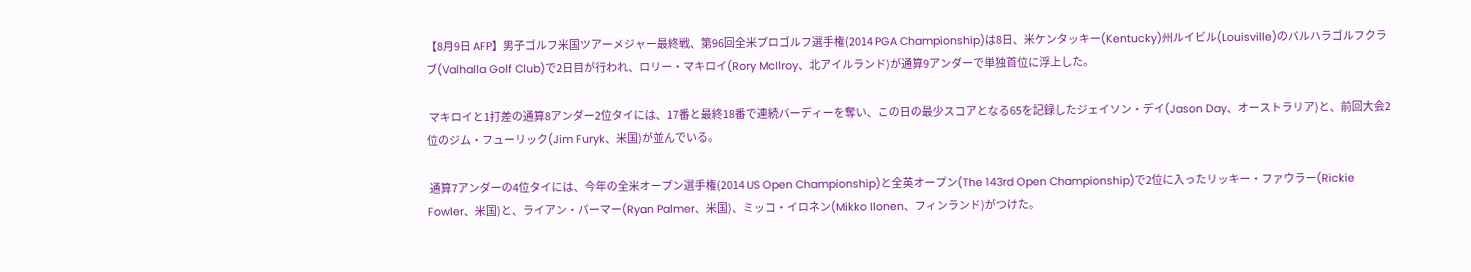【8月9日 AFP】男子ゴルフ米国ツアーメジャー最終戦、第96回全米プロゴルフ選手権(2014 PGA Championship)は8日、米ケンタッキー(Kentucky)州ルイビル(Louisville)のバルハラゴルフクラブ(Valhalla Golf Club)で2日目が行われ、ロリー・マキロイ(Rory McIlroy、北アイルランド)が通算9アンダーで単独首位に浮上した。

 マキロイと1打差の通算8アンダー2位タイには、17番と最終18番で連続バーディーを奪い、この日の最少スコアとなる65を記録したジェイソン・デイ(Jason Day、オーストラリア)と、前回大会2位のジム・フューリック(Jim Furyk、米国)が並んでいる。

 通算7アンダーの4位タイには、今年の全米オープン選手権(2014 US Open Championship)と全英オープン(The 143rd Open Championship)で2位に入ったリッキー・ファウラー(Rickie Fowler、米国)と、ライアン・パーマー(Ryan Palmer、米国)、ミッコ・イロネン(Mikko Ilonen、フィンランド)がつけた。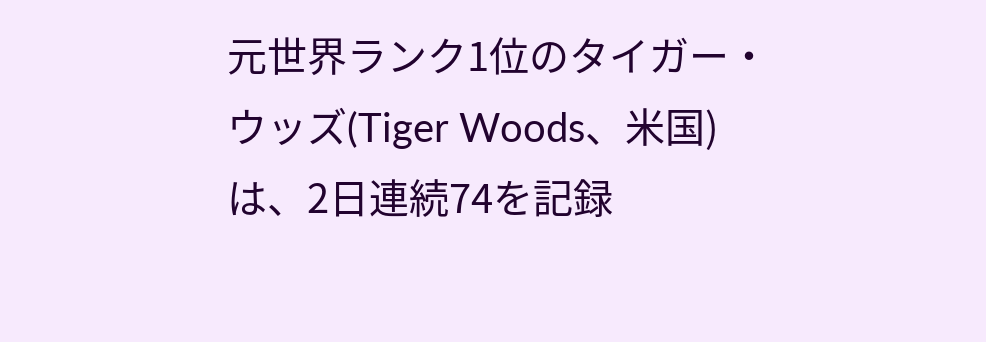元世界ランク1位のタイガー・ウッズ(Tiger Woods、米国)は、2日連続74を記録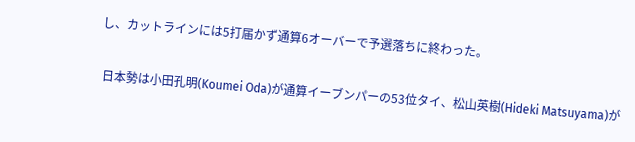し、カットラインには5打届かず通算6オーバーで予選落ちに終わった。

 日本勢は小田孔明(Koumei Oda)が通算イーブンパーの53位タイ、松山英樹(Hideki Matsuyama)が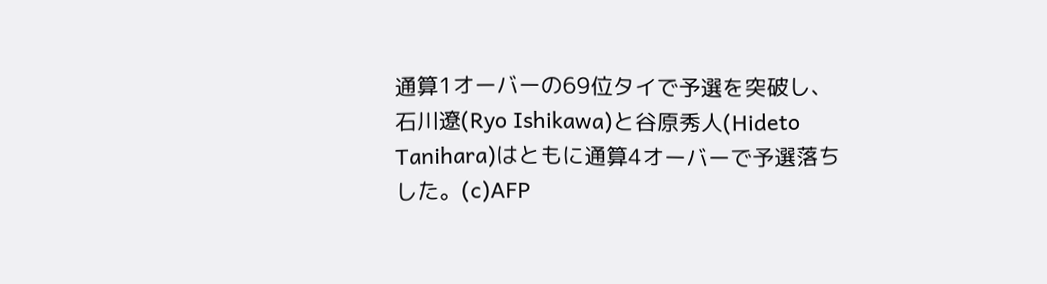通算1オーバーの69位タイで予選を突破し、石川遼(Ryo Ishikawa)と谷原秀人(Hideto Tanihara)はともに通算4オーバーで予選落ちした。(c)AFP